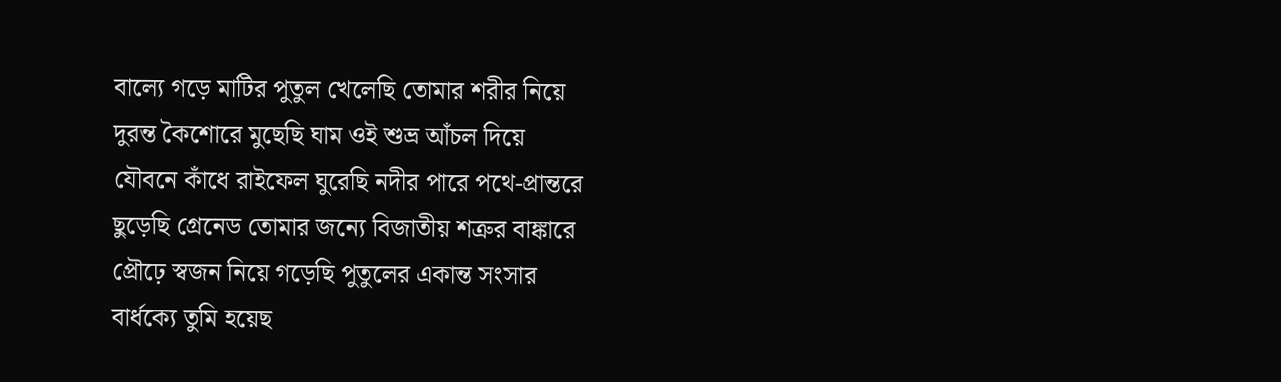বাল্যে গড়ে মাটির পুতুল খেলেছি তোমার শরীর নিয়ে
দুরন্ত কৈশোরে মুছেছি ঘাম ওই শুভ্র আঁচল দিয়ে
যৌবনে কাঁধে রাইফেল ঘুরেছি নদীর পারে পথে-প্রান্তরে
ছুড়েছি গ্রেনেড তোমার জন্যে বিজাতীয় শত্রুর বাঙ্কারে
প্রৌঢ়ে স্বজন নিয়ে গড়েছি পুতুলের একান্ত সংসার
বার্ধক্যে তুমি হয়েছ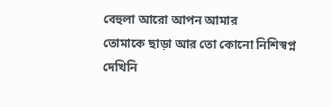বেহুলা আরো আপন আমার
তোমাকে ছাড়া আর তো কোনো নিশিস্বপ্ন দেখিনি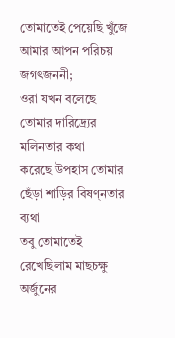তোমাতেই পেয়েছি খুঁজে আমার আপন পরিচয় জগৎজননী;
ওরা যখন বলেছে তোমার দারিদ্র্যের মলিনতার কথা
করেছে উপহাস তোমার ছেঁড়া শাড়ির বিষণ্নতার ব্যথা
তবু তোমাতেই রেখেছিলাম মাছচক্ষু অর্জুনের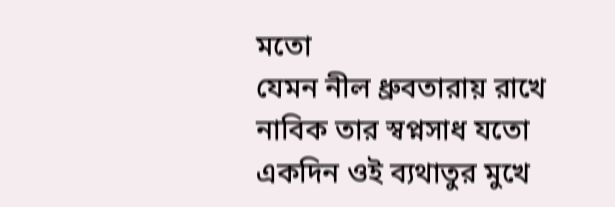মতো
যেমন নীল ধ্রুবতারায় রাখে নাবিক তার স্বপ্নসাধ যতো
একদিন ওই ব্যথাতুর মুখে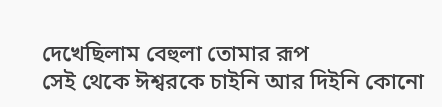দেখেছিলাম বেহুলা তোমার রূপ
সেই থেকে ঈশ্বরকে চাইনি আর দিইনি কোনো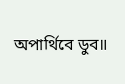অপার্থিবে ডুব॥